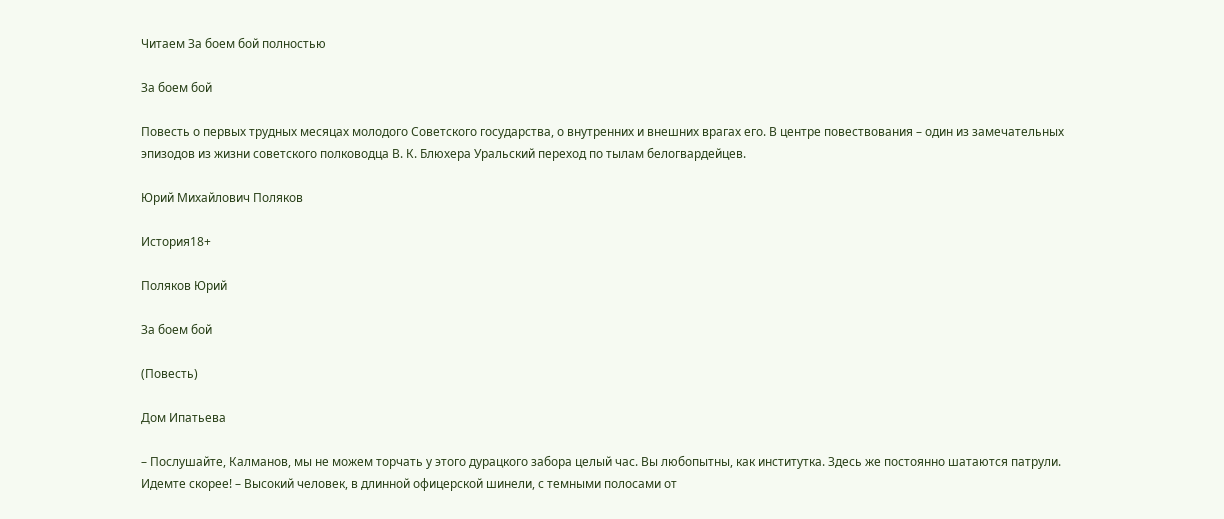Читаем За боем бой полностью

За боем бой

Повесть о первых трудных месяцах молодого Советского государства, о внутренних и внешних врагах его. В центре повествования – один из замечательных эпизодов из жизни советского полководца В. К. Блюхера Уральский переход по тылам белогвардейцев.

Юрий Михайлович Поляков

История18+

Поляков Юрий

За боем бой

(Повесть)

Дом Ипатьева

– Послушайте, Калманов, мы не можем торчать у этого дурацкого забора целый час. Вы любопытны, как институтка. Здесь же постоянно шатаются патрули. Идемте скорее! – Высокий человек, в длинной офицерской шинели, с темными полосами от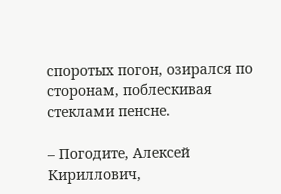споротых погон, озирался по сторонам, поблескивая стеклами пенсне.

– Погодите, Алексей Кириллович,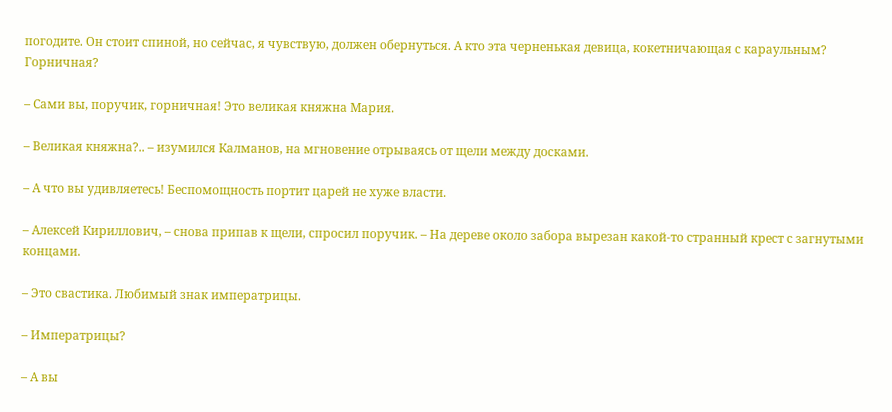погодите. Он стоит спиной, но сейчас, я чувствую, должен обернуться. А кто эта черненькая девица, кокетничающая с караульным? Горничная?

– Сами вы, поручик, горничная! Это великая княжна Мария.

– Великая княжна?.. – изумился Калманов, на мгновение отрываясь от щели между досками.

– А что вы удивляетесь! Беспомощность портит царей не хуже власти.

– Алексей Кириллович, – снова припав к щели, спросил поручик. – На дереве около забора вырезан какой-то странный крест с загнутыми концами.

– Это свастика. Любимый знак императрицы.

– Императрицы?

– А вы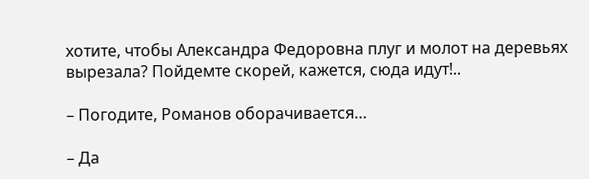хотите, чтобы Александра Федоровна плуг и молот на деревьях вырезала? Пойдемте скорей, кажется, сюда идут!..

– Погодите, Романов оборачивается…

– Да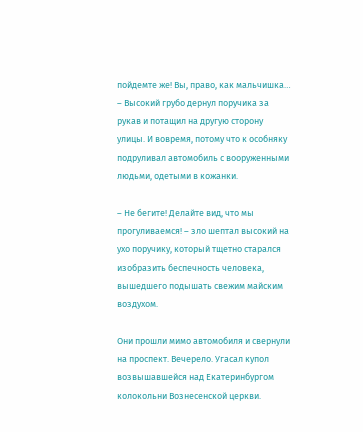пойдемте же! Вы, право, как мальчишка… – Высокий грубо дернул поручика за рукав и потащил на другую сторону улицы. И вовремя, потому что к особняку подруливал автомобиль с вооруженными людьми, одетыми в кожанки.

– Не бегите! Делайте вид, что мы прогуливаемся! – зло шептал высокий на ухо поручику, который тщетно старался изобразить беспечность человека, вышедшего подышать свежим майским воздухом.

Они прошли мимо автомобиля и свернули на проспект. Вечерело. Угасал купол возвышавшейся над Екатеринбургом колокольни Вознесенской церкви.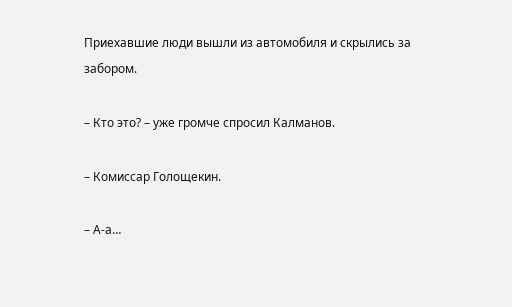Приехавшие люди вышли из автомобиля и скрылись за забором.

– Кто это? – уже громче спросил Калманов.

– Комиссар Голощекин.

– А-а…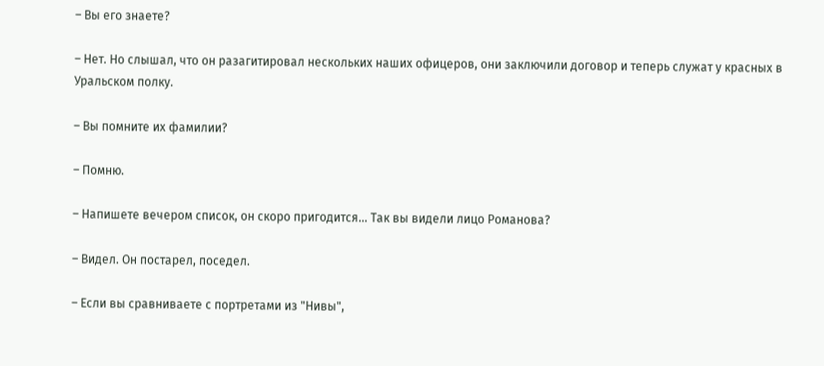– Вы его знаете?

– Нет. Но слышал, что он разагитировал нескольких наших офицеров, они заключили договор и теперь служат у красных в Уральском полку.

– Вы помните их фамилии?

– Помню.

– Напишете вечером список, он скоро пригодится… Так вы видели лицо Романова?

– Видел. Он постарел, поседел.

– Если вы сравниваете с портретами из "Нивы",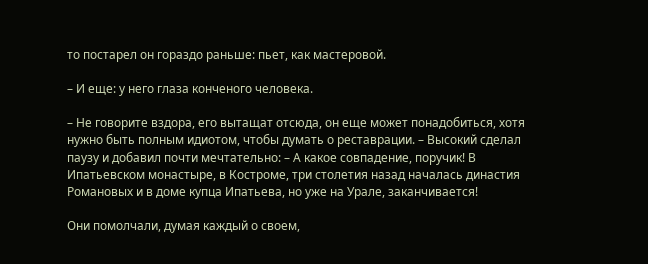то постарел он гораздо раньше: пьет, как мастеровой.

– И еще: у него глаза конченого человека.

– Не говорите вздора, его вытащат отсюда, он еще может понадобиться, хотя нужно быть полным идиотом, чтобы думать о реставрации. – Высокий сделал паузу и добавил почти мечтательно: – А какое совпадение, поручик! В Ипатьевском монастыре, в Костроме, три столетия назад началась династия Романовых и в доме купца Ипатьева, но уже на Урале, заканчивается!

Они помолчали, думая каждый о своем,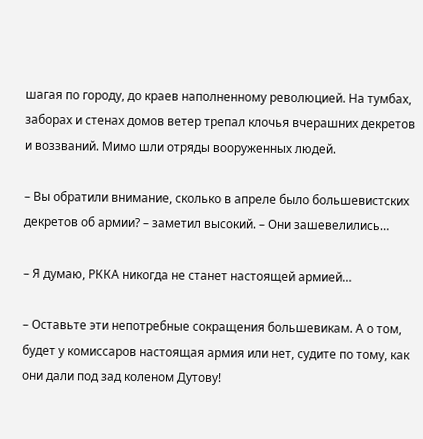шагая по городу, до краев наполненному революцией. На тумбах, заборах и стенах домов ветер трепал клочья вчерашних декретов и воззваний. Мимо шли отряды вооруженных людей.

– Вы обратили внимание, сколько в апреле было большевистских декретов об армии? – заметил высокий. – Они зашевелились…

– Я думаю, РККА никогда не станет настоящей армией…

– Оставьте эти непотребные сокращения большевикам. А о том, будет у комиссаров настоящая армия или нет, судите по тому, как они дали под зад коленом Дутову!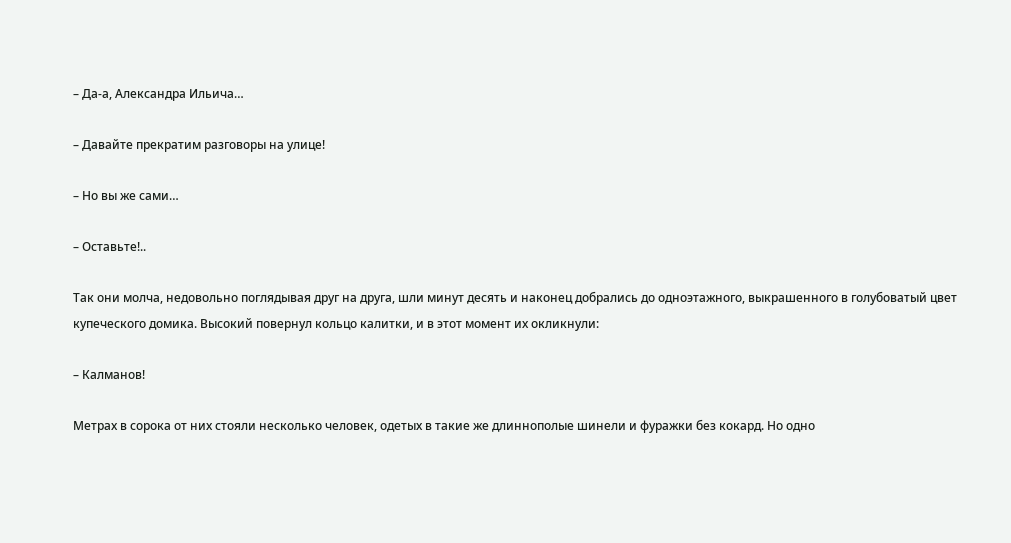– Да-а, Александра Ильича…

– Давайте прекратим разговоры на улице!

– Но вы же сами…

– Оставьте!..

Так они молча, недовольно поглядывая друг на друга, шли минут десять и наконец добрались до одноэтажного, выкрашенного в голубоватый цвет купеческого домика. Высокий повернул кольцо калитки, и в этот момент их окликнули:

– Калманов!

Метрах в сорока от них стояли несколько человек, одетых в такие же длиннополые шинели и фуражки без кокард. Но одно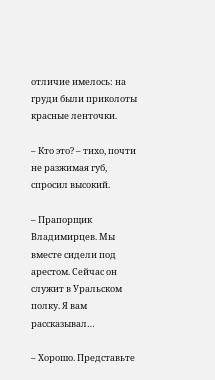отличие имелось: на груди были приколоты красные ленточки.

– Кто это? – тихо, почти не разжимая губ, спросил высокий.

– Прапорщик Владимирцев. Мы вместе сидели под арестом. Сейчас он служит в Уральском полку. Я вам рассказывал…

– Хорошо. Представьте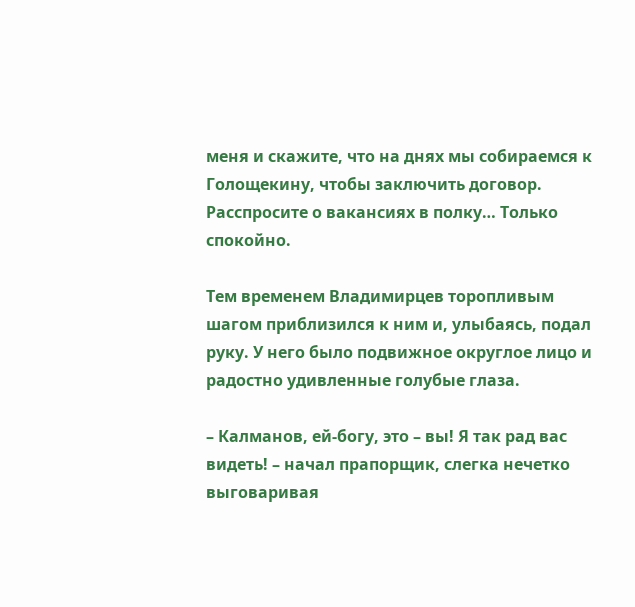меня и скажите, что на днях мы собираемся к Голощекину, чтобы заключить договор. Расспросите о вакансиях в полку… Только спокойно.

Тем временем Владимирцев торопливым шагом приблизился к ним и, улыбаясь, подал руку. У него было подвижное округлое лицо и радостно удивленные голубые глаза.

– Калманов, ей-богу, это – вы! Я так рад вас видеть! – начал прапорщик, слегка нечетко выговаривая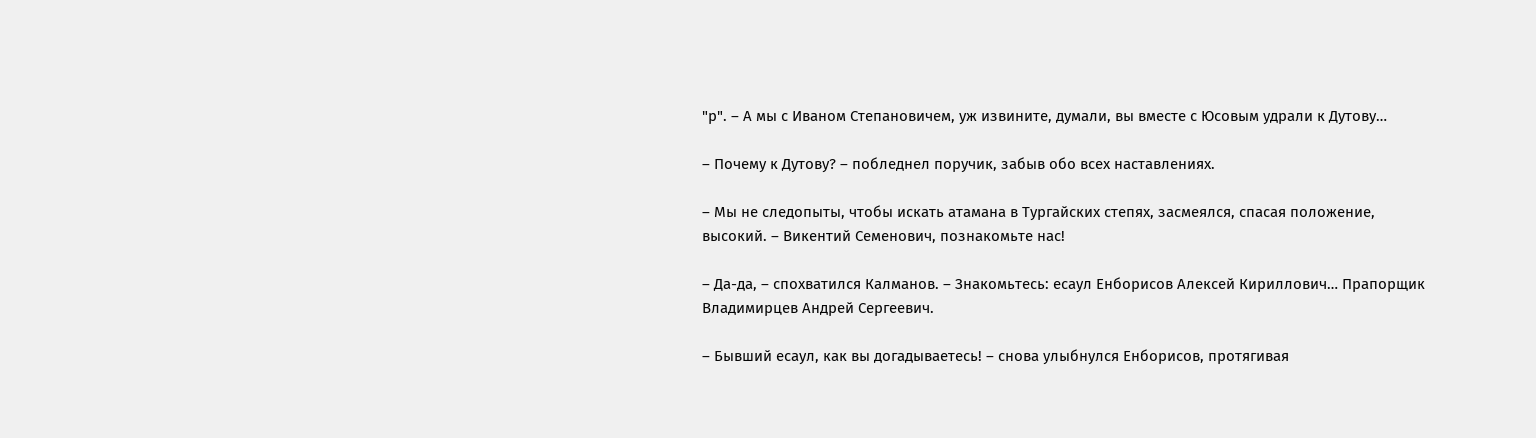"р". – А мы с Иваном Степановичем, уж извините, думали, вы вместе с Юсовым удрали к Дутову…

– Почему к Дутову? – побледнел поручик, забыв обо всех наставлениях.

– Мы не следопыты, чтобы искать атамана в Тургайских степях, засмеялся, спасая положение, высокий. – Викентий Семенович, познакомьте нас!

– Да-да, – спохватился Калманов. – Знакомьтесь: есаул Енборисов Алексей Кириллович… Прапорщик Владимирцев Андрей Сергеевич.

– Бывший есаул, как вы догадываетесь! – снова улыбнулся Енборисов, протягивая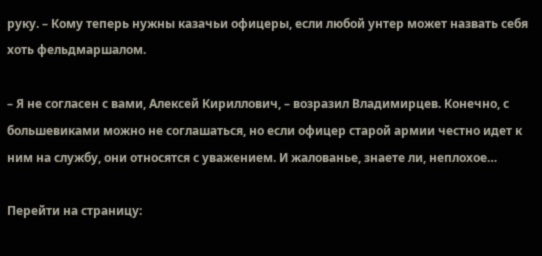руку. – Кому теперь нужны казачьи офицеры, если любой унтер может назвать себя хоть фельдмаршалом.

– Я не согласен с вами, Алексей Кириллович, – возразил Владимирцев. Конечно, с большевиками можно не соглашаться, но если офицер старой армии честно идет к ним на службу, они относятся с уважением. И жалованье, знаете ли, неплохое…

Перейти на страницу: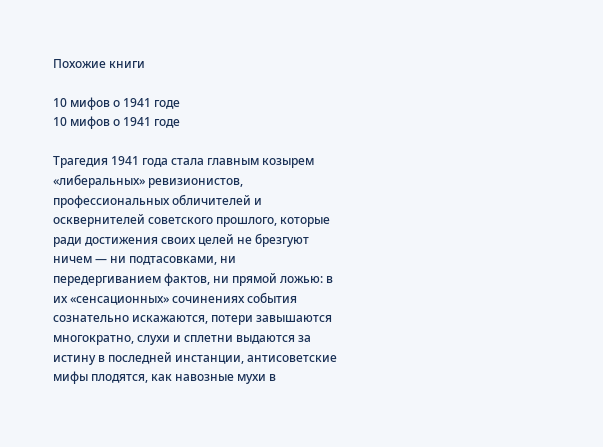Похожие книги

10 мифов о 1941 годе
10 мифов о 1941 годе

Трагедия 1941 года стала главным козырем «либеральных» ревизионистов, профессиональных обличителей и осквернителей советского прошлого, которые ради достижения своих целей не брезгуют ничем — ни подтасовками, ни передергиванием фактов, ни прямой ложью: в их «сенсационных» сочинениях события сознательно искажаются, потери завышаются многократно, слухи и сплетни выдаются за истину в последней инстанции, антисоветские мифы плодятся, как навозные мухи в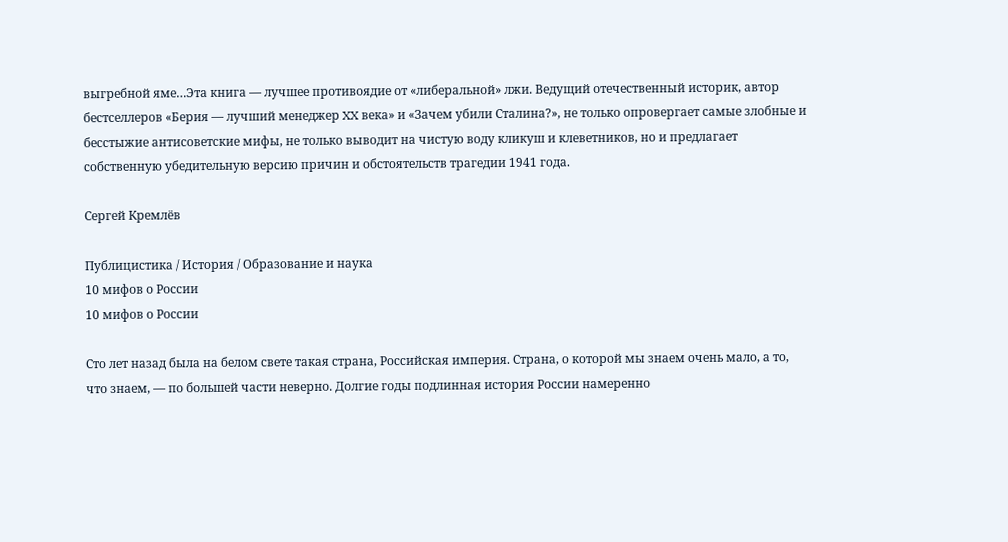выгребной яме…Эта книга — лучшее противоядие от «либеральной» лжи. Ведущий отечественный историк, автор бестселлеров «Берия — лучший менеджер XX века» и «Зачем убили Сталина?», не только опровергает самые злобные и бесстыжие антисоветские мифы, не только выводит на чистую воду кликуш и клеветников, но и предлагает собственную убедительную версию причин и обстоятельств трагедии 1941 года.

Сергей Кремлёв

Публицистика / История / Образование и наука
10 мифов о России
10 мифов о России

Сто лет назад была на белом свете такая страна, Российская империя. Страна, о которой мы знаем очень мало, а то, что знаем, — по большей части неверно. Долгие годы подлинная история России намеренно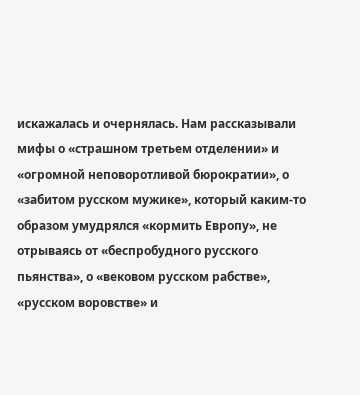искажалась и очернялась. Нам рассказывали мифы о «страшном третьем отделении» и «огромной неповоротливой бюрократии», о «забитом русском мужике», который каким-то образом умудрялся «кормить Европу», не отрываясь от «беспробудного русского пьянства», о «вековом русском рабстве», «русском воровстве» и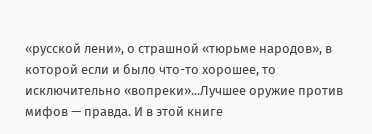«русской лени», о страшной «тюрьме народов», в которой если и было что-то хорошее, то исключительно «вопреки»...Лучшее оружие против мифов — правда. И в этой книге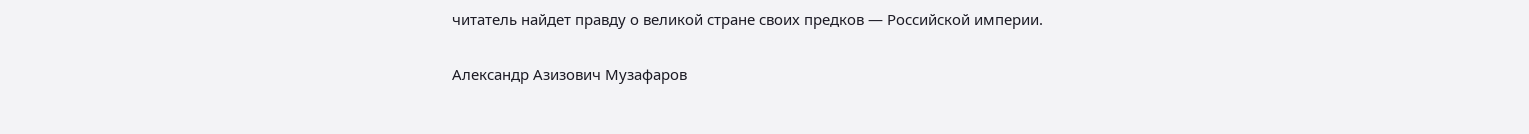читатель найдет правду о великой стране своих предков — Российской империи.

Александр Азизович Музафаров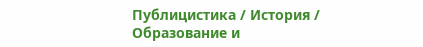Публицистика / История / Образование и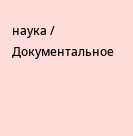наука / Документальное